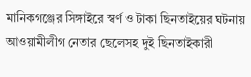মানিকগঞ্জের সিঙ্গাইরে স্বর্ণ ও টাকা ছিনতাইয়ের ঘটনায় আওয়ামীলীগ নেতার ছেলেসহ দুই ছিনতাইকারী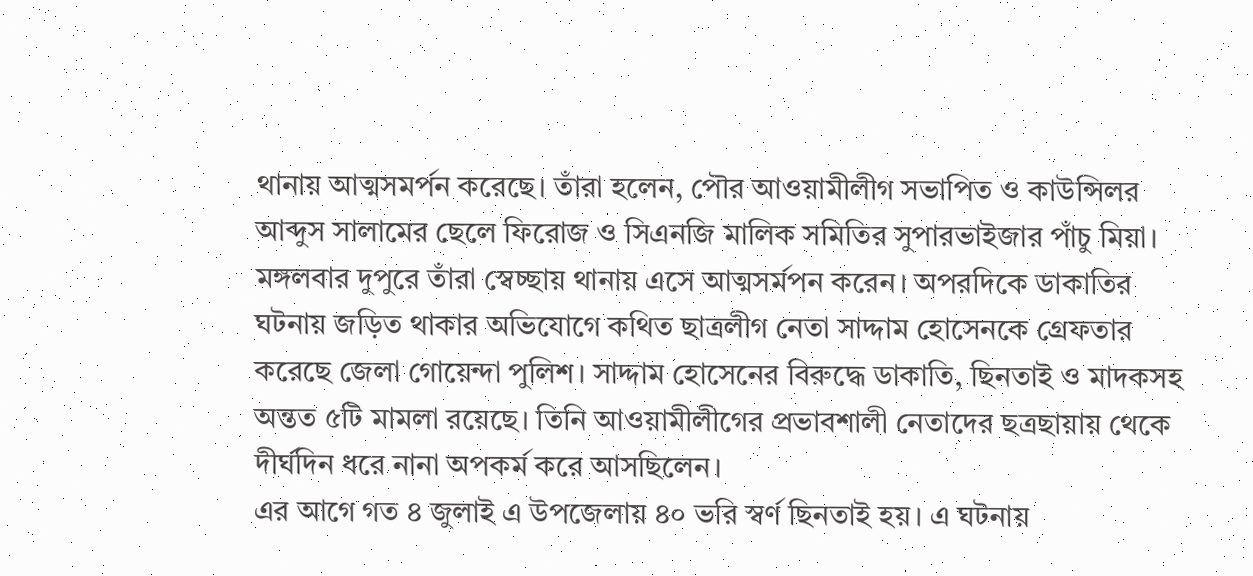থানায় আত্মসমর্পন করেছে। তাঁরা হলেন, পৌর আওয়ামীলীগ সভাপিত ও কাউন্সিলর আব্দুস সালামের ছেলে ফিরোজ ও সিএনজি মালিক সমিতির সুপারভাইজার পাঁচু মিয়া। মঙ্গলবার দুপুরে তাঁরা স্বেচ্ছায় থানায় এসে আত্মসর্মপন করেন। অপরদিকে ডাকাতির ঘটনায় জড়িত থাকার অভিযোগে কথিত ছাত্রলীগ নেতা সাদ্দাম হোসেনকে গ্রেফতার করেছে জেলা গোয়েন্দা পুলিশ। সাদ্দাম হোসেনের বিরুদ্ধে ডাকাতি, ছিনতাই ও মাদকসহ অন্তত ৫টি মামলা রয়েছে। তিনি আওয়ামীলীগের প্রভাবশালী নেতাদের ছত্রছায়ায় থেকে দীর্ঘদিন ধরে নানা অপকর্ম করে আসছিলেন।
এর আগে গত ৪ জুলাই এ উপজেলায় ৪০ ভরি স্বর্ণ ছিনতাই হয়। এ ঘটনায়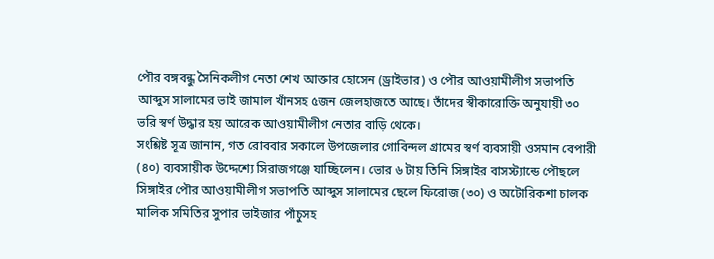পৌর বঙ্গবন্ধু সৈনিকলীগ নেতা শেখ আক্তার হোসেন (ড্রাইভার) ও পৌর আওয়ামীলীগ সভাপতি আব্দুস সালামের ভাই জামাল খাঁনসহ ৫জন জেলহাজতে আছে। তাঁদের স্বীকারোক্তি অনুযায়ী ৩০ ভরি স্বর্ণ উদ্ধার হয় আরেক আওয়ামীলীগ নেতার বাড়ি থেকে।
সংশ্লিষ্ট সূত্র জানান, গত রোববার সকালে উপজেলার গোবিন্দল গ্রামের স্বর্ণ ব্যবসায়ী ওসমান বেপারী (৪০) ব্যবসায়ীক উদ্দেশ্যে সিরাজগঞ্জে যাচ্ছিলেন। ভোর ৬ টায় তিনি সিঙ্গাইর বাসস্ট্যান্ডে পৌছলে সিঙ্গাইর পৌর আওয়ামীলীগ সভাপতি আব্দুস সালামের ছেলে ফিরোজ (৩০) ও অটোরিকশা চালক মালিক সমিতির সুপার ভাইজার পাঁচুসহ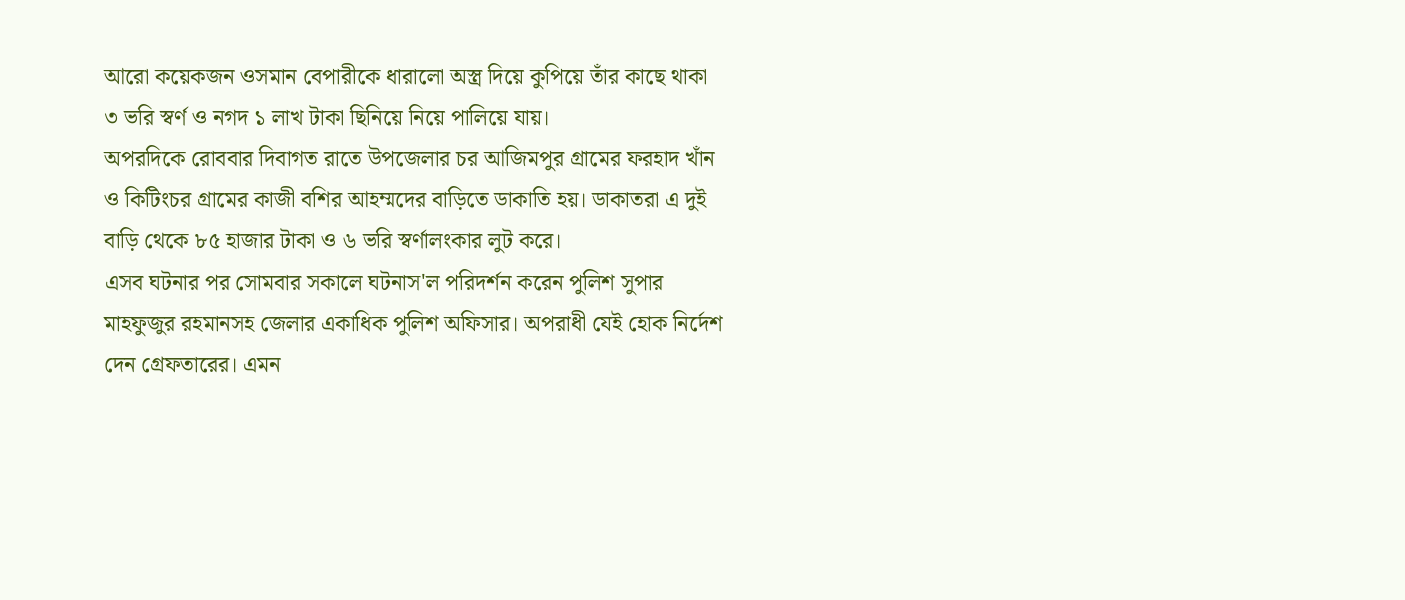আরো কয়েকজন ওসমান বেপারীকে ধারালো অস্ত্র দিয়ে কুপিয়ে তাঁর কাছে থাকা ৩ ভরি স্বর্ণ ও নগদ ১ লাখ টাকা ছিনিয়ে নিয়ে পালিয়ে যায়।
অপরদিকে রোববার দিবাগত রাতে উপজেলার চর আজিমপুর গ্রামের ফরহাদ খাঁন ও কিটিংচর গ্রামের কাজী বশির আহম্মদের বাড়িতে ডাকাতি হয়। ডাকাতরা এ দুই বাড়ি থেকে ৮৫ হাজার টাকা ও ৬ ভরি স্বর্ণালংকার লুট করে।
এসব ঘটনার পর সোমবার সকালে ঘটনাস'ল পরিদর্শন করেন পুলিশ সুপার মাহফুজুর রহমানসহ জেলার একাধিক পুলিশ অফিসার। অপরাধী যেই হোক নির্দেশ দেন গ্রেফতারের। এমন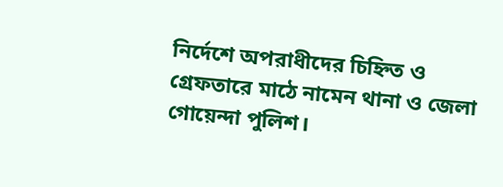নির্দেশে অপরাধীদের চিহ্নিত ও গ্রেফতারে মাঠে নামেন থানা ও জেলা গোয়েন্দা পুলিশ।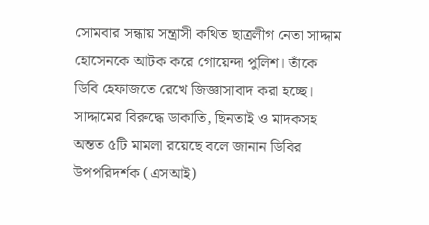সোমবার সন্ধায় সন্ত্রাসী কথিত ছাত্রলীগ নেতা সাদ্দাম হোসেনকে আটক করে গোয়েন্দা পুলিশ। তাঁকে ডিবি হেফাজতে রেখে জিজ্ঞাসাবাদ করা হচ্ছে। সাদ্দামের বিরুদ্ধে ডাকাতি, ছিনতাই ও মাদকসহ অন্তত ৫টি মামলা রয়েছে বলে জানান ডিবির উপপরিদর্শক (এসআই)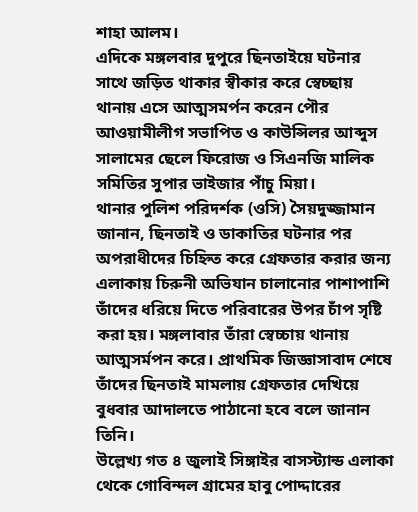শাহা আলম।
এদিকে মঙ্গলবার দুপুরে ছিনতাইয়ে ঘটনার সাথে জড়িত থাকার স্বীকার করে স্বেচ্ছায় থানায় এসে আত্মসমর্পন করেন পৌর আওয়ামীলীগ সভাপিত ও কাউন্সিলর আব্দুস সালামের ছেলে ফিরোজ ও সিএনজি মালিক সমিতির সুপার ভাইজার পাঁচু মিয়া।
থানার পুলিশ পরিদর্শক (ওসি) সৈয়দুজ্জামান জানান, ছিনতাই ও ডাকাতির ঘটনার পর অপরাধীদের চিহ্নিত করে গ্রেফতার করার জন্য এলাকায় চিরুনী অভিযান চালানোর পাশাপাশি তাঁদের ধরিয়ে দিতে পরিবারের উপর চাঁপ সৃষ্টি করা হয়। মঙ্গলাবার তাঁরা স্বেচ্চায় থানায় আত্মসর্মপন করে। প্রাথমিক জিজ্ঞাসাবাদ শেষে তাঁদের ছিনতাই মামলায় গ্রেফতার দেখিয়ে বুধবার আদালতে পাঠানো হবে বলে জানান তিনি।
উল্লেখ্য গত ৪ জুলাই সিঙ্গাইর বাসস্ট্যান্ড এলাকা থেকে গোবিন্দল গ্রামের হাবু পোদ্দারের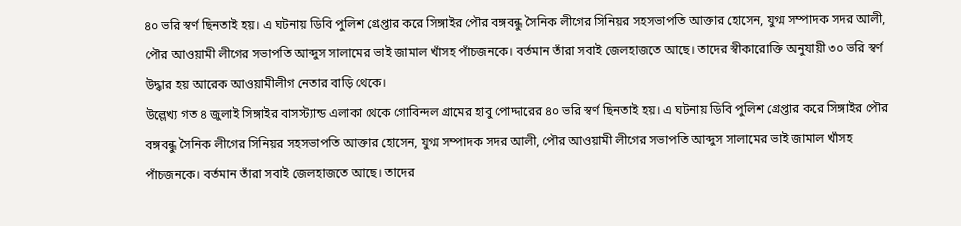৪০ ভরি স্বর্ণ ছিনতাই হয়। এ ঘটনায় ডিবি পুলিশ গ্রেপ্তার করে সিঙ্গাইর পৌর বঙ্গবন্ধু সৈনিক লীগের সিনিয়র সহসভাপতি আক্তার হোসেন, যুগ্ম সম্পাদক সদর আলী, পৌর আওয়ামী লীগের সভাপতি আব্দুস সালামের ভাই জামাল খাঁসহ পাঁচজনকে। বর্তমান তাঁরা সবাই জেলহাজতে আছে। তাদের স্বীকারোক্তি অনুযায়ী ৩০ ভরি স্বর্ণ উদ্ধার হয় আরেক আওয়ামীলীগ নেতার বাড়ি থেকে।
উল্লেখ্য গত ৪ জুলাই সিঙ্গাইর বাসস্ট্যান্ড এলাকা থেকে গোবিন্দল গ্রামের হাবু পোদ্দারের ৪০ ভরি স্বর্ণ ছিনতাই হয়। এ ঘটনায় ডিবি পুলিশ গ্রেপ্তার করে সিঙ্গাইর পৌর বঙ্গবন্ধু সৈনিক লীগের সিনিয়র সহসভাপতি আক্তার হোসেন, যুগ্ম সম্পাদক সদর আলী, পৌর আওয়ামী লীগের সভাপতি আব্দুস সালামের ভাই জামাল খাঁসহ পাঁচজনকে। বর্তমান তাঁরা সবাই জেলহাজতে আছে। তাদের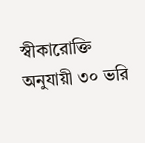স্বীকারোক্তি অনুযায়ী ৩০ ভরি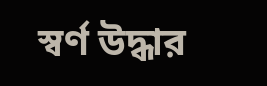স্বর্ণ উদ্ধার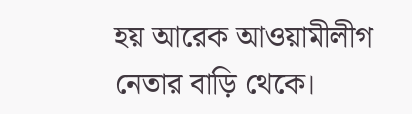হয় আরেক আওয়ামীলীগ নেতার বাড়ি থেকে।